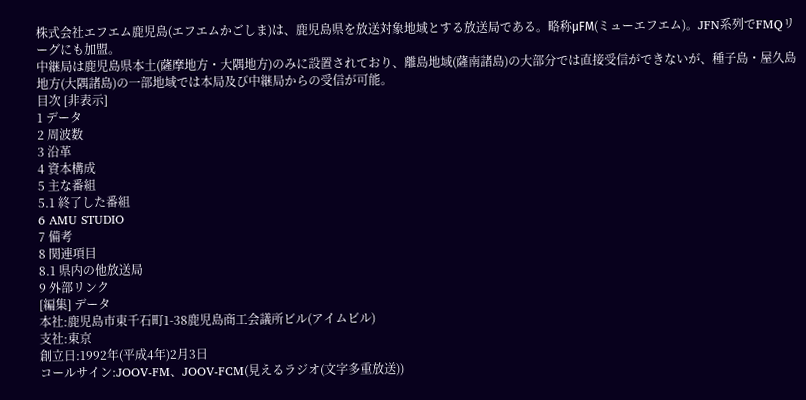株式会社エフエム鹿児島(エフエムかごしま)は、鹿児島県を放送対象地域とする放送局である。略称μFM(ミューエフエム)。JFN系列でFMQリーグにも加盟。
中継局は鹿児島県本土(薩摩地方・大隅地方)のみに設置されており、離島地域(薩南諸島)の大部分では直接受信ができないが、種子島・屋久島地方(大隅諸島)の一部地域では本局及び中継局からの受信が可能。
目次 [非表示]
1 データ
2 周波数
3 沿革
4 資本構成
5 主な番組
5.1 終了した番組
6 AMU STUDIO
7 備考
8 関連項目
8.1 県内の他放送局
9 外部リンク
[編集] データ
本社:鹿児島市東千石町1-38鹿児島商工会議所ビル(アイムビル)
支社:東京
創立日:1992年(平成4年)2月3日
コールサイン:JOOV-FM、JOOV-FCM(見えるラジオ(文字多重放送))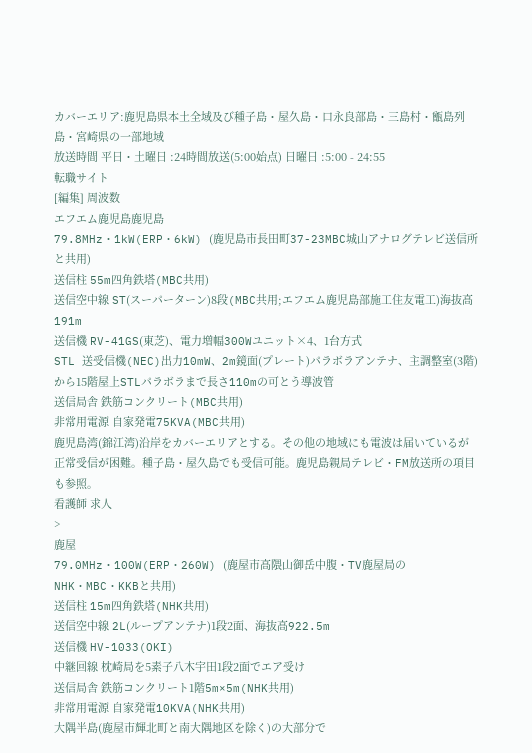カバーエリア:鹿児島県本土全域及び種子島・屋久島・口永良部島・三島村・甑島列島・宮崎県の一部地域
放送時間 平日・土曜日 :24時間放送(5:00始点) 日曜日 :5:00 - 24:55
転職サイト
[編集] 周波数
エフエム鹿児島鹿児島
79.8MHz・1kW(ERP・6kW) (鹿児島市長田町37-23MBC城山アナログテレビ送信所と共用)
送信柱 55m四角鉄塔(MBC共用)
送信空中線 ST(スーパーターン)8段(MBC共用;エフエム鹿児島部施工住友電工)海抜高191m
送信機 RV-41GS(東芝)、電力増幅300Wユニット×4、1台方式
STL 送受信機(NEC)出力10mW、2m鏡面(プレート)パラボラアンテナ、主調整室(3階)から15階屋上STLパラボラまで長さ110mの可とう導波管
送信局舎 鉄筋コンクリート(MBC共用)
非常用電源 自家発電75KVA(MBC共用)
鹿児島湾(錦江湾)沿岸をカバーエリアとする。その他の地域にも電波は届いているが正常受信が困難。種子島・屋久島でも受信可能。鹿児島親局テレビ・FM放送所の項目も参照。
看護師 求人
>
鹿屋
79.0MHz・100W(ERP・260W) (鹿屋市高隈山御岳中腹・TV鹿屋局のNHK・MBC・KKBと共用)
送信柱 15m四角鉄塔(NHK共用)
送信空中線 2L(ループアンテナ)1段2面、海抜高922.5m
送信機 HV-1033(OKI)
中継回線 枕崎局を5素子八木宇田1段2面でエア受け
送信局舎 鉄筋コンクリート1階5m×5m(NHK共用)
非常用電源 自家発電10KVA(NHK共用)
大隅半島(鹿屋市輝北町と南大隅地区を除く)の大部分で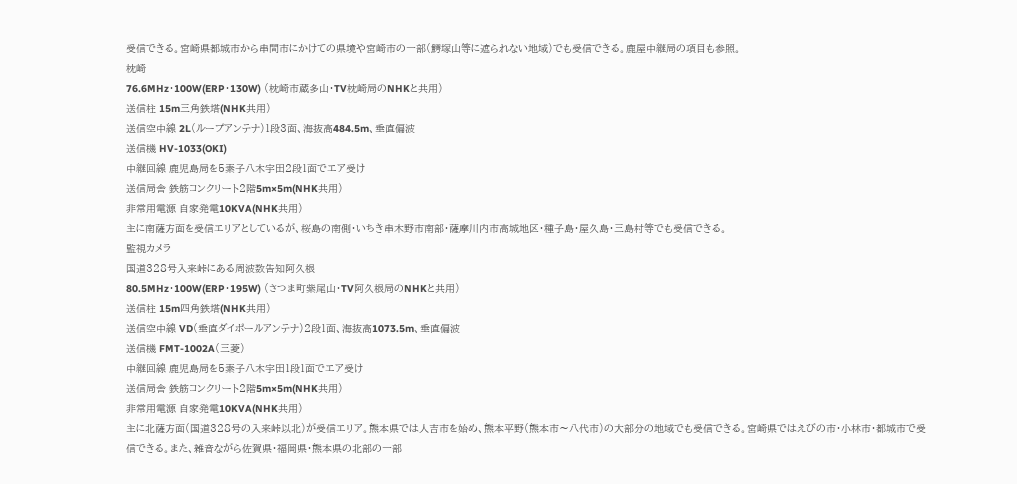受信できる。宮崎県都城市から串間市にかけての県境や宮崎市の一部(鰐塚山等に遮られない地域)でも受信できる。鹿屋中継局の項目も参照。
枕崎
76.6MHz・100W(ERP・130W) (枕崎市蔵多山・TV枕崎局のNHKと共用)
送信柱 15m三角鉄塔(NHK共用)
送信空中線 2L(ループアンテナ)1段3面、海抜高484.5m、垂直偏波
送信機 HV-1033(OKI)
中継回線 鹿児島局を5素子八木宇田2段1面でエア受け
送信局舎 鉄筋コンクリート2階5m×5m(NHK共用)
非常用電源 自家発電10KVA(NHK共用)
主に南薩方面を受信エリアとしているが、桜島の南側・いちき串木野市南部・薩摩川内市高城地区・種子島・屋久島・三島村等でも受信できる。
監視カメラ
国道328号入来峠にある周波数告知阿久根
80.5MHz・100W(ERP・195W) (さつま町紫尾山・TV阿久根局のNHKと共用)
送信柱 15m四角鉄塔(NHK共用)
送信空中線 VD(垂直ダイポールアンテナ)2段1面、海抜高1073.5m、垂直偏波
送信機 FMT-1002A(三菱)
中継回線 鹿児島局を5素子八木宇田1段1面でエア受け
送信局舎 鉄筋コンクリート2階5m×5m(NHK共用)
非常用電源 自家発電10KVA(NHK共用)
主に北薩方面(国道328号の入来峠以北)が受信エリア。熊本県では人吉市を始め、熊本平野(熊本市〜八代市)の大部分の地域でも受信できる。宮崎県ではえびの市・小林市・都城市で受信できる。また、雑音ながら佐賀県・福岡県・熊本県の北部の一部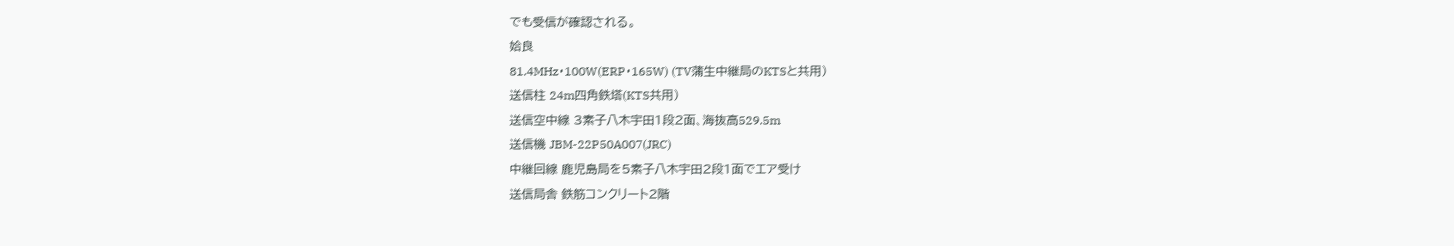でも受信が確認される。
姶良
81.4MHz・100W(ERP・165W) (TV蒲生中継局のKTSと共用)
送信柱 24m四角鉄塔(KTS共用)
送信空中線 3素子八木宇田1段2面、海抜高529.5m
送信機 JBM-22P50A007(JRC)
中継回線 鹿児島局を5素子八木宇田2段1面でエア受け
送信局舎 鉄筋コンクリート2階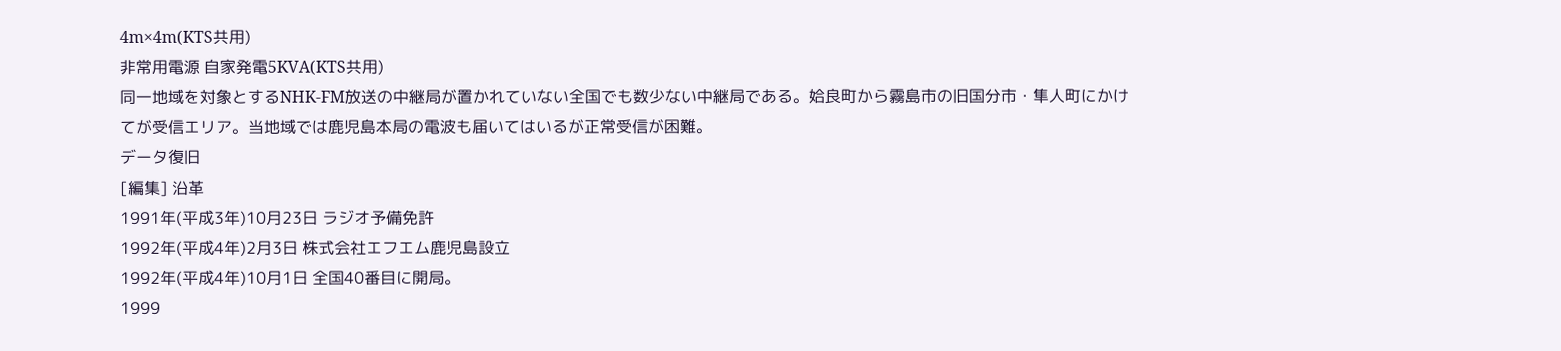4m×4m(KTS共用)
非常用電源 自家発電5KVA(KTS共用)
同一地域を対象とするNHK-FM放送の中継局が置かれていない全国でも数少ない中継局である。姶良町から霧島市の旧国分市・隼人町にかけてが受信エリア。当地域では鹿児島本局の電波も届いてはいるが正常受信が困難。
データ復旧
[編集] 沿革
1991年(平成3年)10月23日 ラジオ予備免許
1992年(平成4年)2月3日 株式会社エフエム鹿児島設立
1992年(平成4年)10月1日 全国40番目に開局。
1999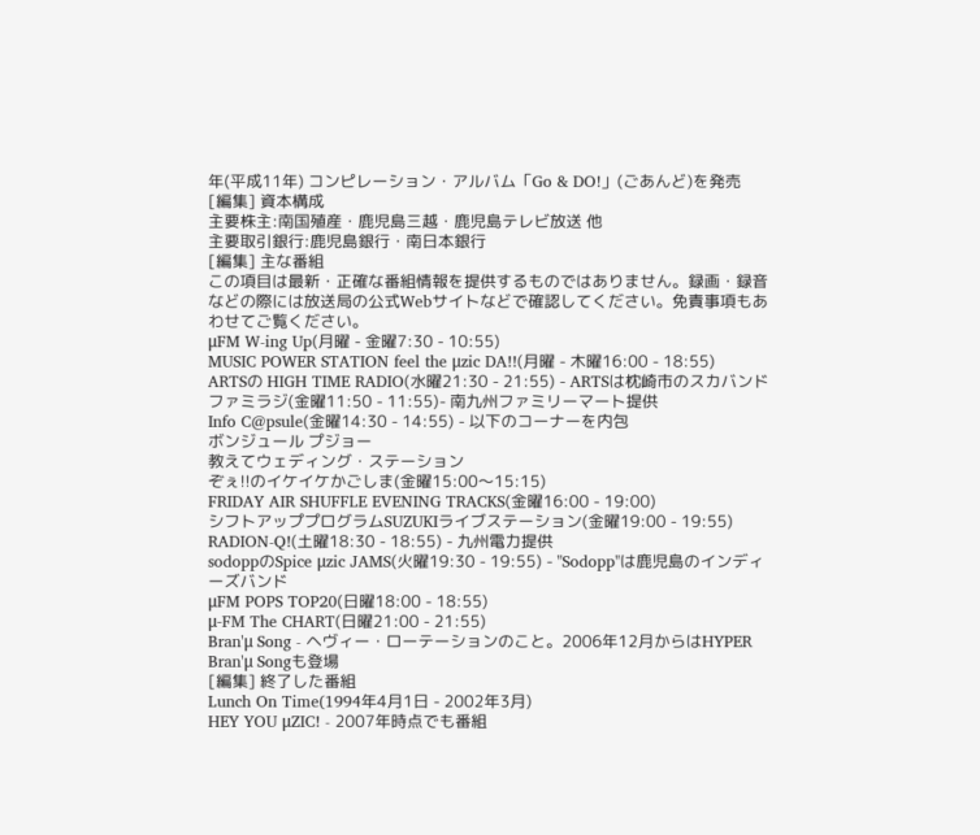年(平成11年) コンピレーション・アルバム「Go & DO!」(ごあんど)を発売
[編集] 資本構成
主要株主:南国殖産・鹿児島三越・鹿児島テレビ放送 他
主要取引銀行:鹿児島銀行・南日本銀行
[編集] 主な番組
この項目は最新・正確な番組情報を提供するものではありません。録画・録音などの際には放送局の公式Webサイトなどで確認してください。免責事項もあわせてご覧ください。
μFM W-ing Up(月曜 - 金曜7:30 - 10:55)
MUSIC POWER STATION feel the μzic DA!!(月曜 - 木曜16:00 - 18:55)
ARTSの HIGH TIME RADIO(水曜21:30 - 21:55) - ARTSは枕崎市のスカバンド
ファミラジ(金曜11:50 - 11:55)- 南九州ファミリーマート提供
Info C@psule(金曜14:30 - 14:55) - 以下のコーナーを内包
ボンジュール プジョー
教えてウェディング・ステーション
ぞぇ!!のイケイケかごしま(金曜15:00〜15:15)
FRIDAY AIR SHUFFLE EVENING TRACKS(金曜16:00 - 19:00)
シフトアッププログラムSUZUKIライブステーション(金曜19:00 - 19:55)
RADION-Q!(土曜18:30 - 18:55) - 九州電力提供
sodoppのSpice μzic JAMS(火曜19:30 - 19:55) - "Sodopp"は鹿児島のインディーズバンド
μFM POPS TOP20(日曜18:00 - 18:55)
μ-FM The CHART(日曜21:00 - 21:55)
Bran'μ Song - ヘヴィー・ローテーションのこと。2006年12月からはHYPER Bran'μ Songも登場
[編集] 終了した番組
Lunch On Time(1994年4月1日 - 2002年3月)
HEY YOU μZIC! - 2007年時点でも番組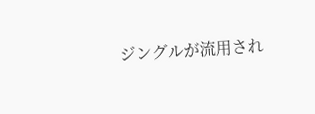ジングルが流用され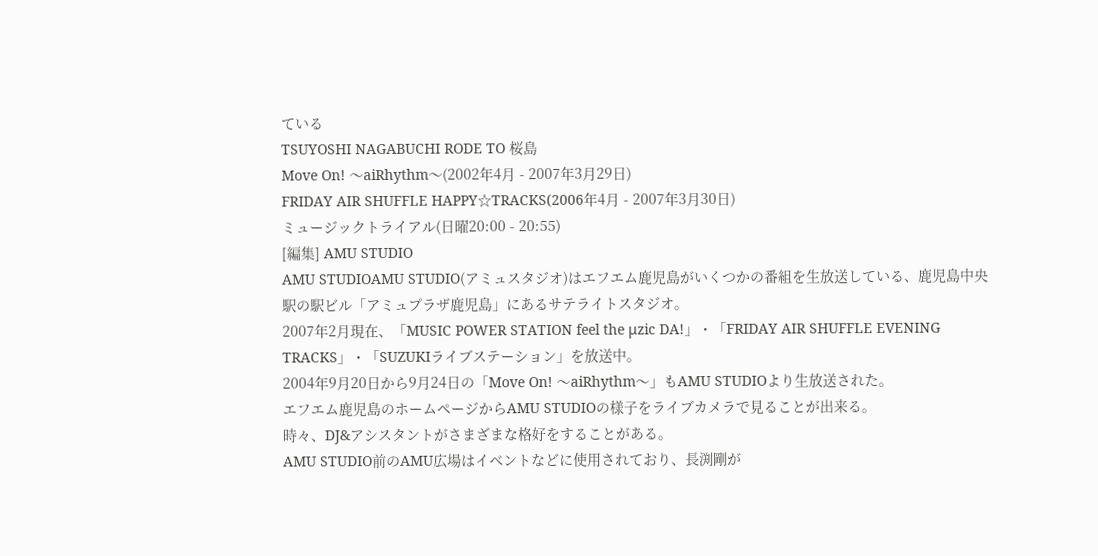ている
TSUYOSHI NAGABUCHI RODE TO 桜島
Move On! 〜aiRhythm〜(2002年4月 - 2007年3月29日)
FRIDAY AIR SHUFFLE HAPPY☆TRACKS(2006年4月 - 2007年3月30日)
ミュージックトライアル(日曜20:00 - 20:55)
[編集] AMU STUDIO
AMU STUDIOAMU STUDIO(アミュスタジオ)はエフエム鹿児島がいくつかの番組を生放送している、鹿児島中央駅の駅ビル「アミュプラザ鹿児島」にあるサテライトスタジオ。
2007年2月現在、「MUSIC POWER STATION feel the μzic DA!」・「FRIDAY AIR SHUFFLE EVENING TRACKS」・「SUZUKIライブステーション」を放送中。
2004年9月20日から9月24日の「Move On! 〜aiRhythm〜」もAMU STUDIOより生放送された。
エフエム鹿児島のホームページからAMU STUDIOの様子をライブカメラで見ることが出来る。
時々、DJ&アシスタントがさまざまな格好をすることがある。
AMU STUDIO前のAMU広場はイベントなどに使用されており、長渕剛が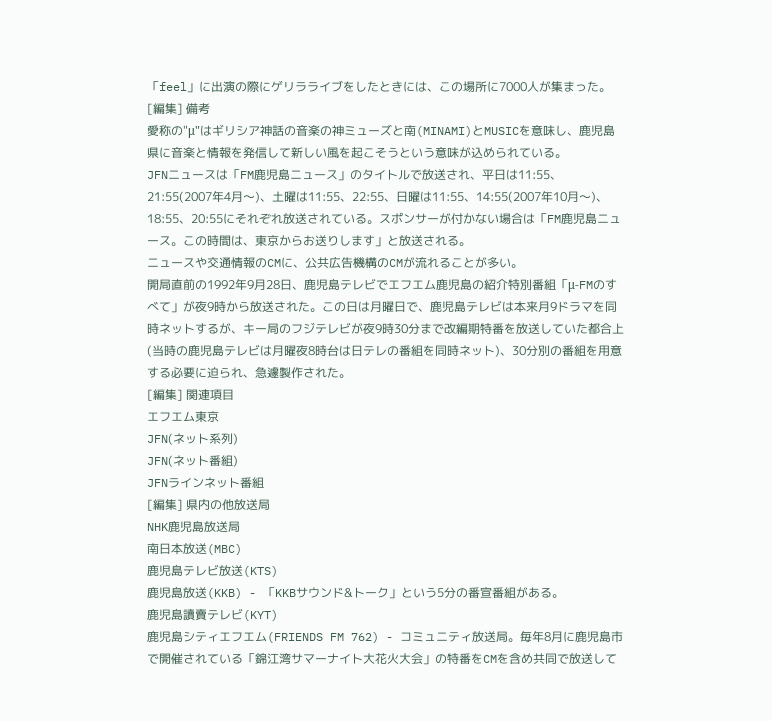「feel」に出演の際にゲリラライブをしたときには、この場所に7000人が集まった。
[編集] 備考
愛称の"μ"はギリシア神話の音楽の神ミューズと南(MINAMI)とMUSICを意味し、鹿児島県に音楽と情報を発信して新しい風を起こそうという意味が込められている。
JFNニュースは「FM鹿児島ニュース」のタイトルで放送され、平日は11:55、21:55(2007年4月〜)、土曜は11:55、22:55、日曜は11:55、14:55(2007年10月〜)、18:55、20:55にそれぞれ放送されている。スポンサーが付かない場合は「FM鹿児島ニュース。この時間は、東京からお送りします」と放送される。
ニュースや交通情報のCMに、公共広告機構のCMが流れることが多い。
開局直前の1992年9月28日、鹿児島テレビでエフエム鹿児島の紹介特別番組「μ-FMのすべて」が夜9時から放送された。この日は月曜日で、鹿児島テレビは本来月9ドラマを同時ネットするが、キー局のフジテレビが夜9時30分まで改編期特番を放送していた都合上(当時の鹿児島テレビは月曜夜8時台は日テレの番組を同時ネット)、30分別の番組を用意する必要に迫られ、急遽製作された。
[編集] 関連項目
エフエム東京
JFN(ネット系列)
JFN(ネット番組)
JFNラインネット番組
[編集] 県内の他放送局
NHK鹿児島放送局
南日本放送(MBC)
鹿児島テレビ放送(KTS)
鹿児島放送(KKB) - 「KKBサウンド&トーク」という5分の番宣番組がある。
鹿児島讀賣テレビ(KYT)
鹿児島シティエフエム(FRIENDS FM 762) - コミュニティ放送局。毎年8月に鹿児島市で開催されている「錦江湾サマーナイト大花火大会」の特番をCMを含め共同で放送して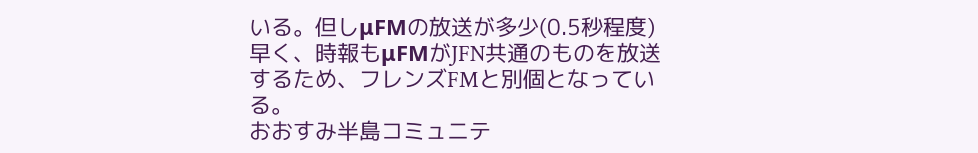いる。但しμFMの放送が多少(0.5秒程度)早く、時報もμFMがJFN共通のものを放送するため、フレンズFMと別個となっている。
おおすみ半島コミュニテ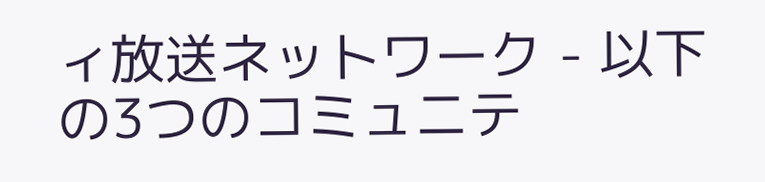ィ放送ネットワーク - 以下の3つのコミュニテ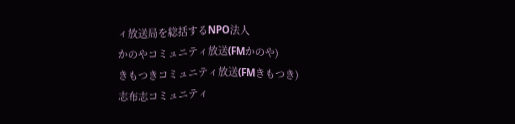ィ放送局を総括するNPO法人
かのやコミュニティ放送(FMかのや)
きもつきコミュニティ放送(FMきもつき)
志布志コミュニティ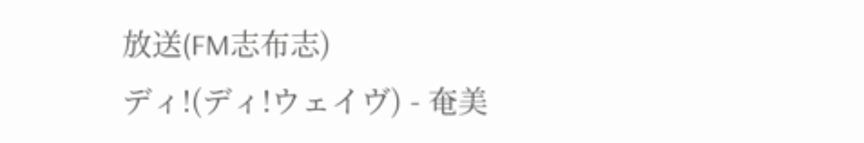放送(FM志布志)
ディ!(ディ!ウェイヴ) - 奄美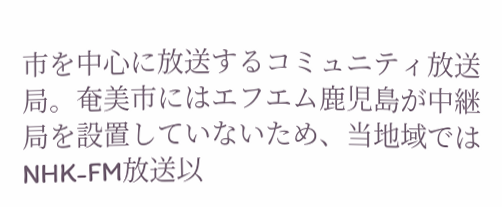市を中心に放送するコミュニティ放送局。奄美市にはエフエム鹿児島が中継局を設置していないため、当地域ではNHK-FM放送以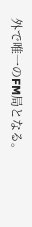外で唯一のFM局となる。